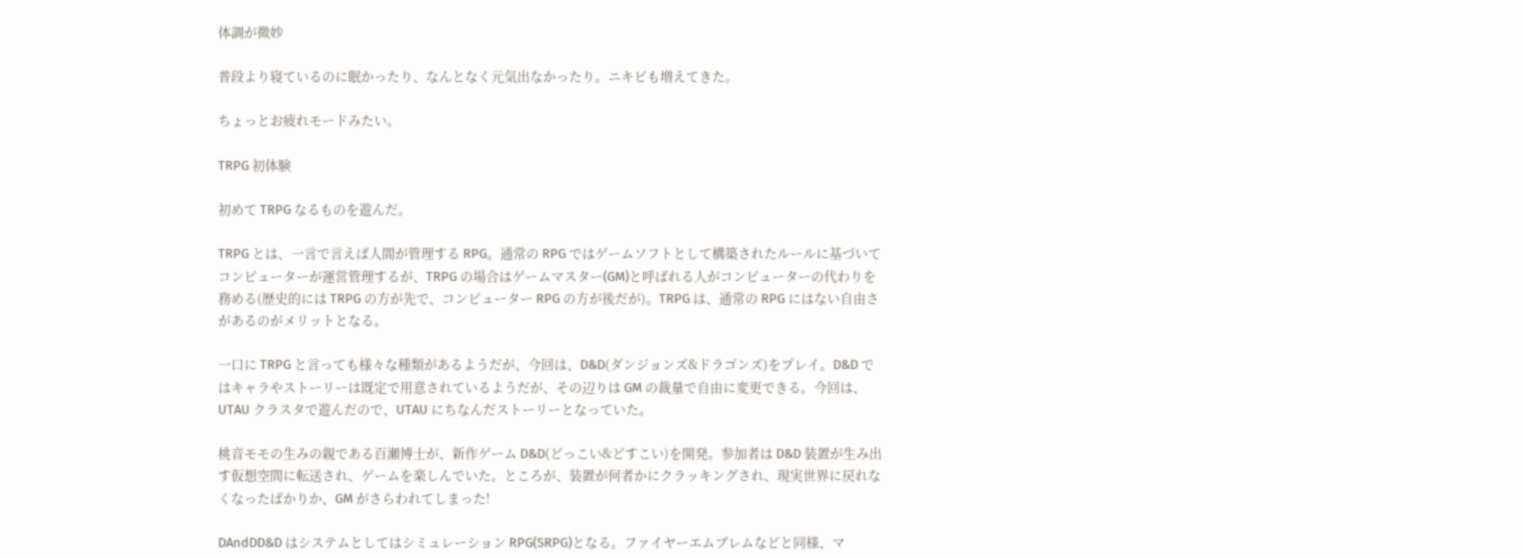体調が微妙

普段より寝ているのに眠かったり、なんとなく元気出なかったり。ニキビも増えてきた。

ちょっとお疲れモードみたい。

TRPG 初体験

初めて TRPG なるものを遊んだ。

TRPG とは、一言で言えば人間が管理する RPG。通常の RPG ではゲームソフトとして構築されたルールに基づいてコンピューターが運営管理するが、TRPG の場合はゲームマスター(GM)と呼ばれる人がコンピューターの代わりを務める(歴史的には TRPG の方が先で、コンピューター RPG の方が後だが)。TRPG は、通常の RPG にはない自由さがあるのがメリットとなる。

一口に TRPG と言っても様々な種類があるようだが、今回は、D&D(ダンジョンズ&ドラゴンズ)をプレイ。D&D ではキャラやストーリーは既定で用意されているようだが、その辺りは GM の裁量で自由に変更できる。今回は、UTAU クラスタで遊んだので、UTAU にちなんだストーリーとなっていた。

桃音モモの生みの親である百瀬博士が、新作ゲーム D&D(どっこい&どすこい)を開発。参加者は D&D 装置が生み出す仮想空間に転送され、ゲームを楽しんでいた。ところが、装置が何者かにクラッキングされ、現実世界に戻れなくなったばかりか、GM がさらわれてしまった!

DAndDD&D はシステムとしてはシミュレーション RPG(SRPG)となる。ファイヤーエムブレムなどと同様、マ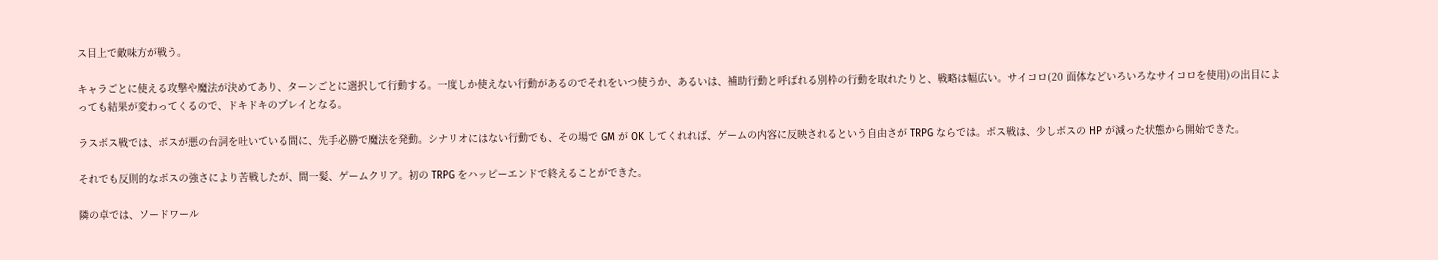ス目上で敵味方が戦う。

キャラごとに使える攻撃や魔法が決めてあり、ターンごとに選択して行動する。一度しか使えない行動があるのでそれをいつ使うか、あるいは、補助行動と呼ばれる別枠の行動を取れたりと、戦略は幅広い。サイコロ(20 面体などいろいろなサイコロを使用)の出目によっても結果が変わってくるので、ドキドキのプレイとなる。

ラスボス戦では、ボスが悪の台詞を吐いている間に、先手必勝で魔法を発動。シナリオにはない行動でも、その場で GM が OK してくれれば、ゲームの内容に反映されるという自由さが TRPG ならでは。ボス戦は、少しボスの HP が減った状態から開始できた。

それでも反則的なボスの強さにより苦戦したが、間一髪、ゲームクリア。初の TRPG をハッピーエンドで終えることができた。

隣の卓では、ソードワール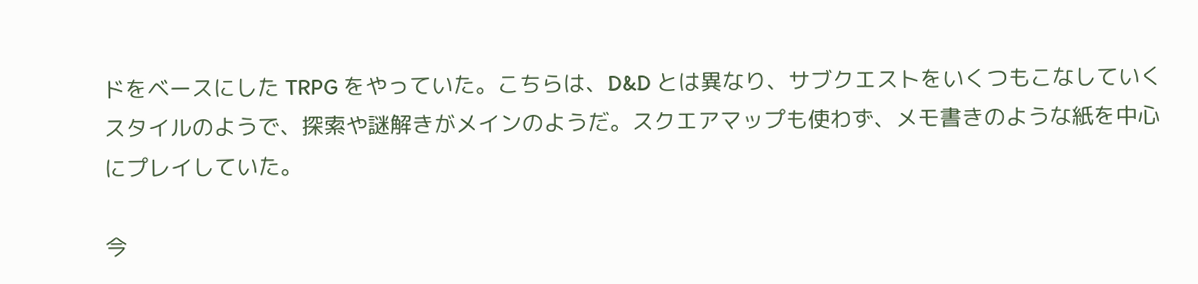ドをベースにした TRPG をやっていた。こちらは、D&D とは異なり、サブクエストをいくつもこなしていくスタイルのようで、探索や謎解きがメインのようだ。スクエアマップも使わず、メモ書きのような紙を中心にプレイしていた。

今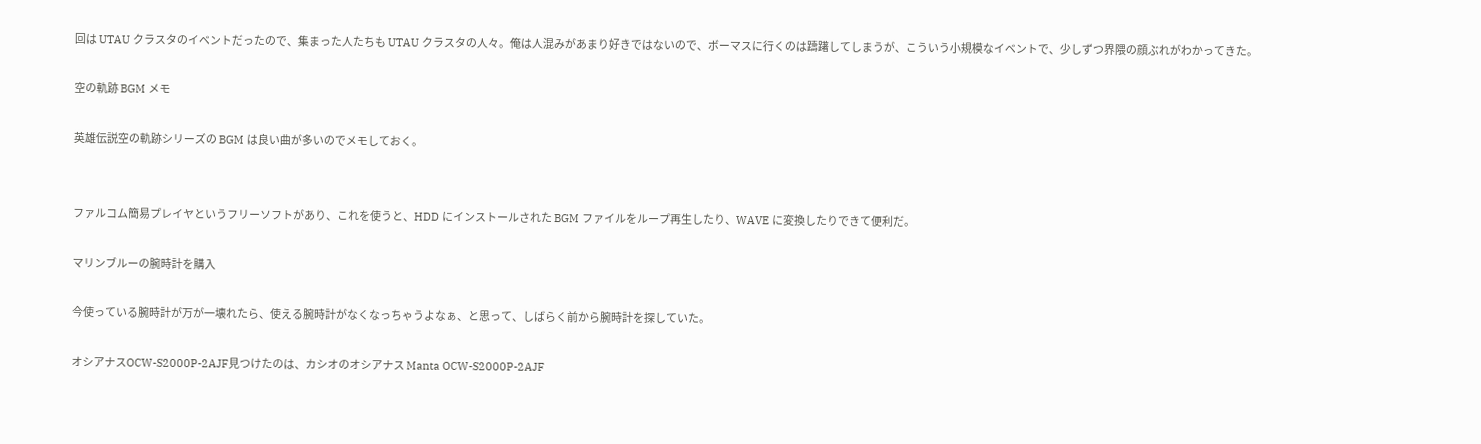回は UTAU クラスタのイベントだったので、集まった人たちも UTAU クラスタの人々。俺は人混みがあまり好きではないので、ボーマスに行くのは躊躇してしまうが、こういう小規模なイベントで、少しずつ界隈の顔ぶれがわかってきた。

空の軌跡 BGM メモ

英雄伝説空の軌跡シリーズの BGM は良い曲が多いのでメモしておく。


ファルコム簡易プレイヤというフリーソフトがあり、これを使うと、HDD にインストールされた BGM ファイルをループ再生したり、WAVE に変換したりできて便利だ。

マリンブルーの腕時計を購入

今使っている腕時計が万が一壊れたら、使える腕時計がなくなっちゃうよなぁ、と思って、しばらく前から腕時計を探していた。

オシアナスOCW-S2000P-2AJF見つけたのは、カシオのオシアナス Manta OCW-S2000P-2AJF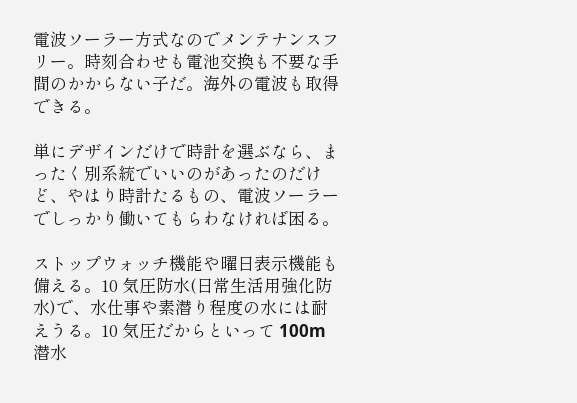電波ソーラー方式なのでメンテナンスフリー。時刻合わせも電池交換も不要な手間のかからない子だ。海外の電波も取得できる。

単にデザインだけで時計を選ぶなら、まったく別系統でいいのがあったのだけど、やはり時計たるもの、電波ソーラーでしっかり働いてもらわなければ困る。

ストップウォッチ機能や曜日表示機能も備える。10 気圧防水(日常生活用強化防水)で、水仕事や素潜り程度の水には耐えうる。10 気圧だからといって 100m 潜水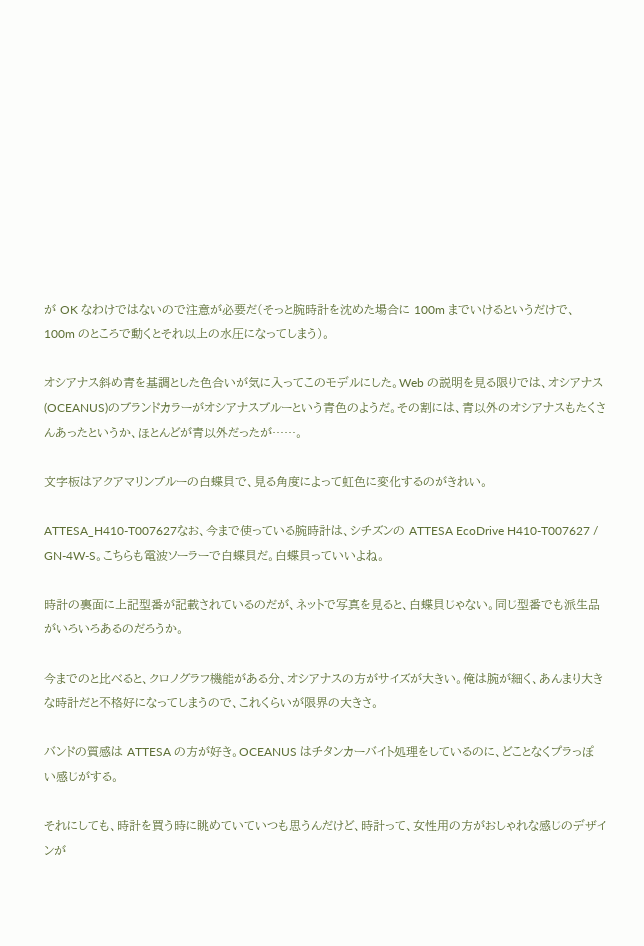が OK なわけではないので注意が必要だ(そっと腕時計を沈めた場合に 100m までいけるというだけで、100m のところで動くとそれ以上の水圧になってしまう)。

オシアナス斜め青を基調とした色合いが気に入ってこのモデルにした。Web の説明を見る限りでは、オシアナス(OCEANUS)のブランドカラーがオシアナスブルーという青色のようだ。その割には、青以外のオシアナスもたくさんあったというか、ほとんどが青以外だったが……。

文字板はアクアマリンブルーの白蝶貝で、見る角度によって虹色に変化するのがきれい。

ATTESA_H410-T007627なお、今まで使っている腕時計は、シチズンの ATTESA EcoDrive H410-T007627 / GN-4W-S。こちらも電波ソーラーで白蝶貝だ。白蝶貝っていいよね。

時計の裏面に上記型番が記載されているのだが、ネットで写真を見ると、白蝶貝じゃない。同じ型番でも派生品がいろいろあるのだろうか。

今までのと比べると、クロノグラフ機能がある分、オシアナスの方がサイズが大きい。俺は腕が細く、あんまり大きな時計だと不格好になってしまうので、これくらいが限界の大きさ。

バンドの質感は ATTESA の方が好き。OCEANUS はチタンカーバイト処理をしているのに、どことなくプラっぽい感じがする。

それにしても、時計を買う時に眺めていていつも思うんだけど、時計って、女性用の方がおしゃれな感じのデザインが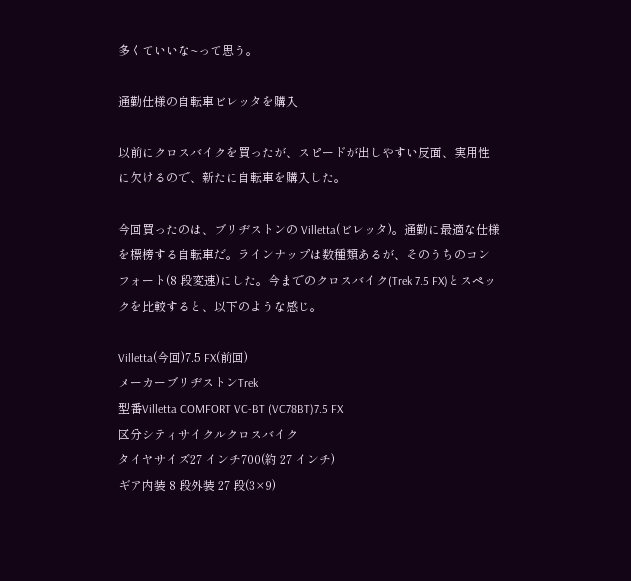多くていいな~って思う。

通勤仕様の自転車ビレッタを購入

以前にクロスバイクを買ったが、スピードが出しやすい反面、実用性に欠けるので、新たに自転車を購入した。

今回買ったのは、ブリヂストンの Villetta(ビレッタ)。通勤に最適な仕様を標榜する自転車だ。ラインナップは数種類あるが、そのうちのコンフォート(8 段変速)にした。今までのクロスバイク(Trek 7.5 FX)とスペックを比較すると、以下のような感じ。

Villetta(今回)7.5 FX(前回)
メーカーブリヂストンTrek
型番Villetta COMFORT VC-BT (VC78BT)7.5 FX
区分シティサイクルクロスバイク
タイヤサイズ27 インチ700(約 27 インチ)
ギア内装 8 段外装 27 段(3×9)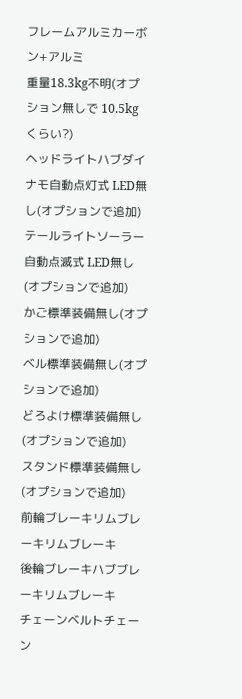フレームアルミカーボン+アルミ
重量18.3kg不明(オプション無しで 10.5kg くらい?)
ヘッドライトハブダイナモ自動点灯式 LED無し(オプションで追加)
テールライトソーラー自動点滅式 LED無し(オプションで追加)
かご標準装備無し(オプションで追加)
ベル標準装備無し(オプションで追加)
どろよけ標準装備無し(オプションで追加)
スタンド標準装備無し(オプションで追加)
前輪ブレーキリムブレーキリムブレーキ
後輪ブレーキハブブレーキリムブレーキ
チェーンベルトチェーン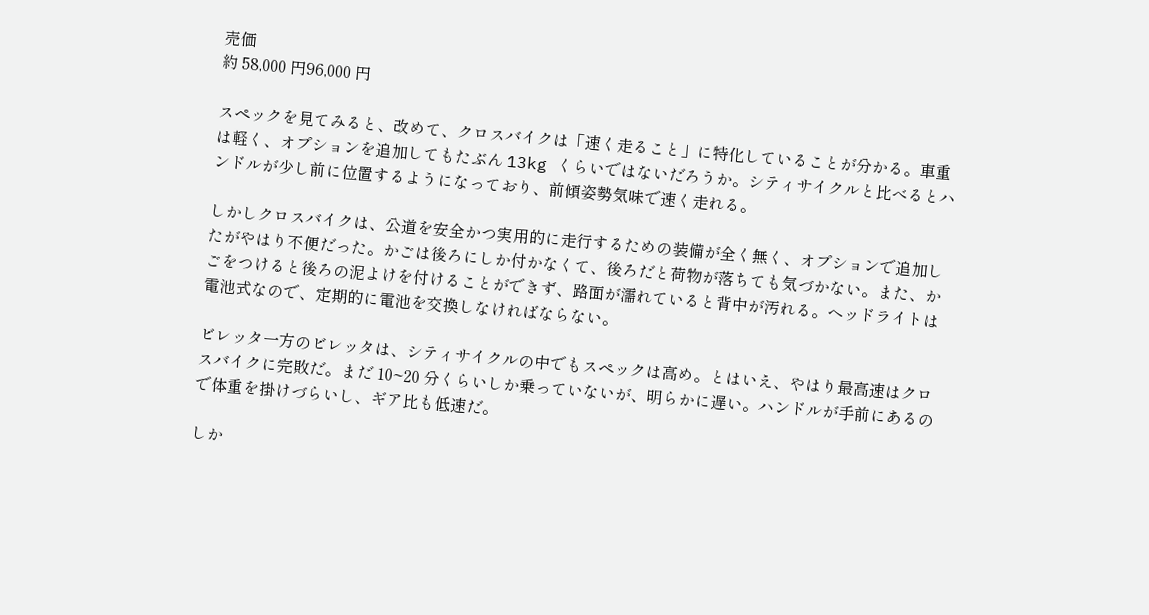売価
約 58,000 円96,000 円

スペックを見てみると、改めて、クロスバイクは「速く走ること」に特化していることが分かる。車重は軽く、オプションを追加してもたぶん 13kg くらいではないだろうか。シティサイクルと比べるとハンドルが少し前に位置するようになっており、前傾姿勢気味で速く走れる。

しかしクロスバイクは、公道を安全かつ実用的に走行するための装備が全く無く、オプションで追加したがやはり不便だった。かごは後ろにしか付かなくて、後ろだと荷物が落ちても気づかない。また、かごをつけると後ろの泥よけを付けることができず、路面が濡れていると背中が汚れる。ヘッドライトは電池式なので、定期的に電池を交換しなければならない。

ビレッタ一方のビレッタは、シティサイクルの中でもスペックは高め。とはいえ、やはり最高速はクロスバイクに完敗だ。まだ 10~20 分くらいしか乗っていないが、明らかに遅い。ハンドルが手前にあるので体重を掛けづらいし、ギア比も低速だ。

しか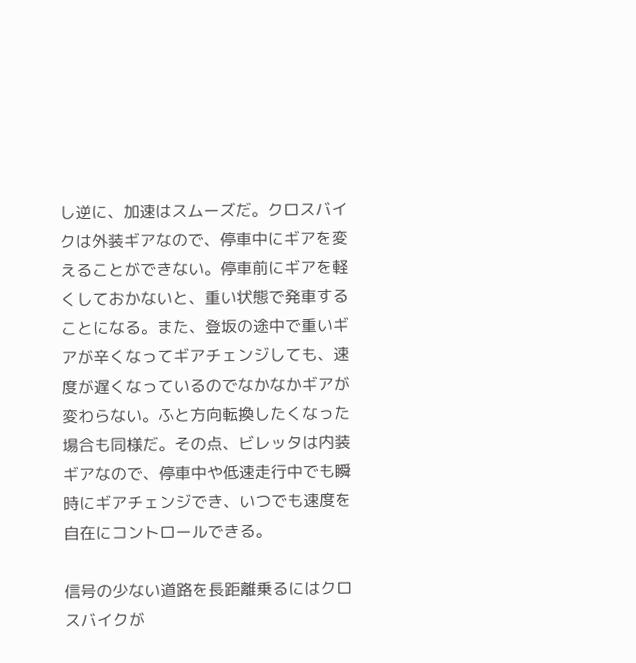し逆に、加速はスムーズだ。クロスバイクは外装ギアなので、停車中にギアを変えることができない。停車前にギアを軽くしておかないと、重い状態で発車することになる。また、登坂の途中で重いギアが辛くなってギアチェンジしても、速度が遅くなっているのでなかなかギアが変わらない。ふと方向転換したくなった場合も同様だ。その点、ビレッタは内装ギアなので、停車中や低速走行中でも瞬時にギアチェンジでき、いつでも速度を自在にコントロールできる。

信号の少ない道路を長距離乗るにはクロスバイクが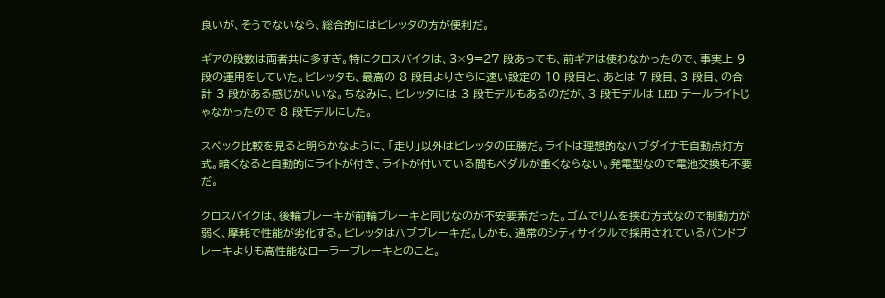良いが、そうでないなら、総合的にはビレッタの方が便利だ。

ギアの段数は両者共に多すぎ。特にクロスバイクは、3×9=27 段あっても、前ギアは使わなかったので、事実上 9 段の運用をしていた。ビレッタも、最高の 8 段目よりさらに速い設定の 10 段目と、あとは 7 段目、3 段目、の合計 3 段がある感じがいいな。ちなみに、ビレッタには 3 段モデルもあるのだが、3 段モデルは LED テールライトじゃなかったので 8 段モデルにした。

スペック比較を見ると明らかなように、「走り」以外はビレッタの圧勝だ。ライトは理想的なハブダイナモ自動点灯方式。暗くなると自動的にライトが付き、ライトが付いている間もペダルが重くならない。発電型なので電池交換も不要だ。

クロスバイクは、後輪ブレーキが前輪ブレーキと同じなのが不安要素だった。ゴムでリムを挟む方式なので制動力が弱く、摩耗で性能が劣化する。ビレッタはハブブレーキだ。しかも、通常のシティサイクルで採用されているバンドブレーキよりも高性能なローラーブレーキとのこと。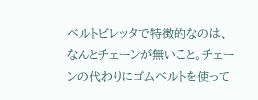ベルトビレッタで特徴的なのは、なんとチェーンが無いこと。チェーンの代わりにゴムベルトを使って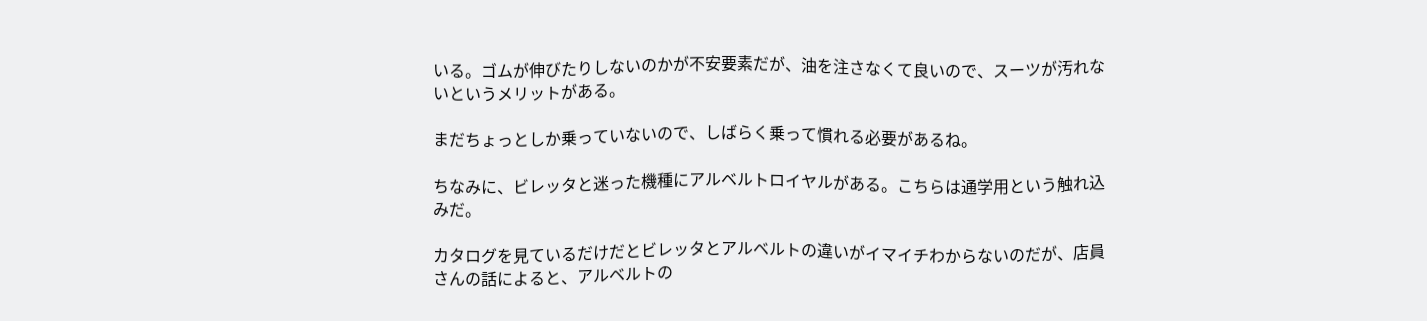いる。ゴムが伸びたりしないのかが不安要素だが、油を注さなくて良いので、スーツが汚れないというメリットがある。

まだちょっとしか乗っていないので、しばらく乗って慣れる必要があるね。

ちなみに、ビレッタと迷った機種にアルベルトロイヤルがある。こちらは通学用という触れ込みだ。

カタログを見ているだけだとビレッタとアルベルトの違いがイマイチわからないのだが、店員さんの話によると、アルベルトの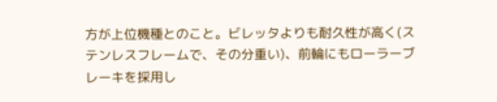方が上位機種とのこと。ビレッタよりも耐久性が高く(ステンレスフレームで、その分重い)、前輪にもローラーブレーキを採用し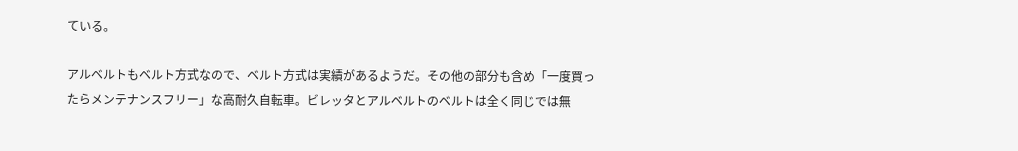ている。

アルベルトもベルト方式なので、ベルト方式は実績があるようだ。その他の部分も含め「一度買ったらメンテナンスフリー」な高耐久自転車。ビレッタとアルベルトのベルトは全く同じでは無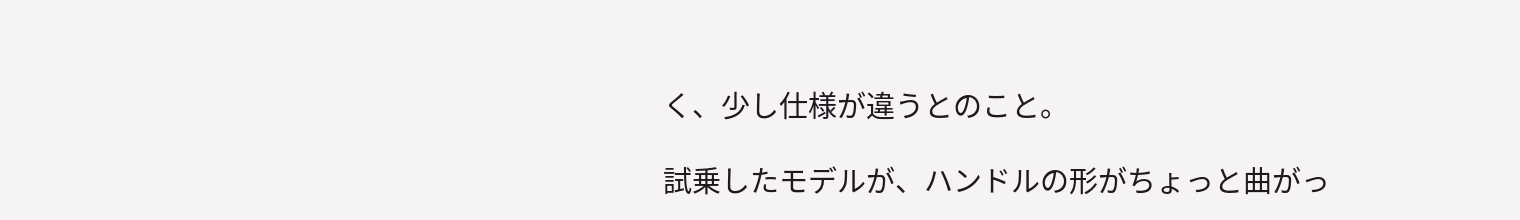く、少し仕様が違うとのこと。

試乗したモデルが、ハンドルの形がちょっと曲がっ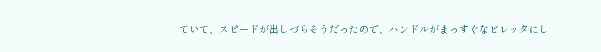ていて、スピードが出しづらそうだったので、ハンドルがまっすぐなビレッタにし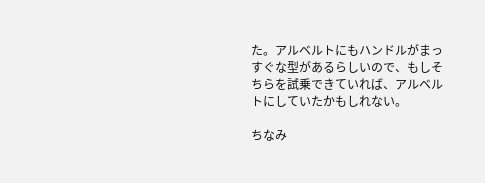た。アルベルトにもハンドルがまっすぐな型があるらしいので、もしそちらを試乗できていれば、アルベルトにしていたかもしれない。

ちなみ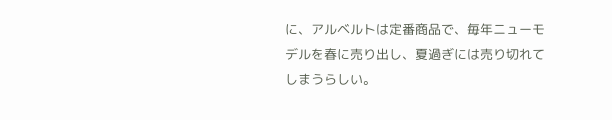に、アルベルトは定番商品で、毎年ニューモデルを春に売り出し、夏過ぎには売り切れてしまうらしい。